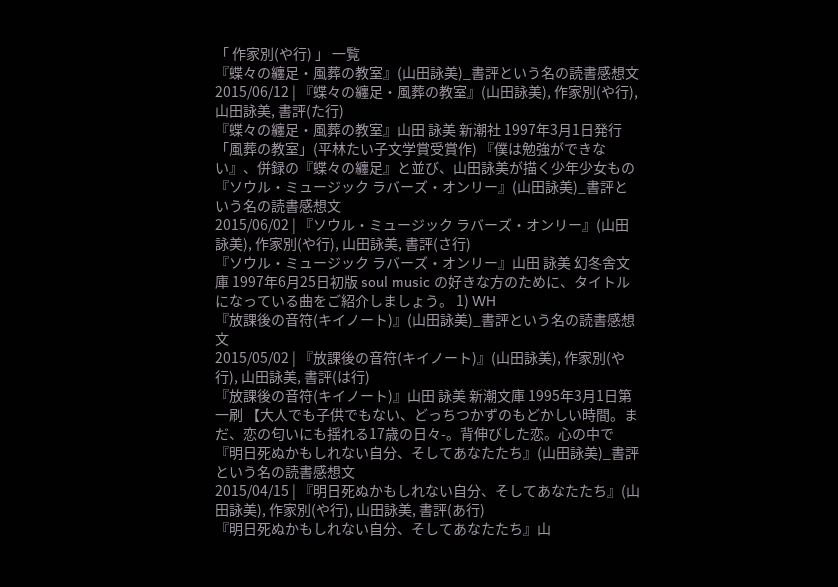「 作家別(や行) 」 一覧
『蝶々の纏足・風葬の教室』(山田詠美)_書評という名の読書感想文
2015/06/12 | 『蝶々の纏足・風葬の教室』(山田詠美), 作家別(や行), 山田詠美, 書評(た行)
『蝶々の纏足・風葬の教室』山田 詠美 新潮社 1997年3月1日発行 「風葬の教室」(平林たい子文学賞受賞作) 『僕は勉強ができない』、併録の『蝶々の纏足』と並び、山田詠美が描く少年少女もの
『ソウル・ミュージック ラバーズ・オンリー』(山田詠美)_書評という名の読書感想文
2015/06/02 | 『ソウル・ミュージック ラバーズ・オンリー』(山田詠美), 作家別(や行), 山田詠美, 書評(さ行)
『ソウル・ミュージック ラバーズ・オンリー』山田 詠美 幻冬舎文庫 1997年6月25日初版 soul music の好きな方のために、タイトルになっている曲をご紹介しましょう。 1) WH
『放課後の音符(キイノート)』(山田詠美)_書評という名の読書感想文
2015/05/02 | 『放課後の音符(キイノート)』(山田詠美), 作家別(や行), 山田詠美, 書評(は行)
『放課後の音符(キイノート)』山田 詠美 新潮文庫 1995年3月1日第一刷 【大人でも子供でもない、どっちつかずのもどかしい時間。まだ、恋の匂いにも揺れる17歳の日々-。背伸びした恋。心の中で
『明日死ぬかもしれない自分、そしてあなたたち』(山田詠美)_書評という名の読書感想文
2015/04/15 | 『明日死ぬかもしれない自分、そしてあなたたち』(山田詠美), 作家別(や行), 山田詠美, 書評(あ行)
『明日死ぬかもしれない自分、そしてあなたたち』山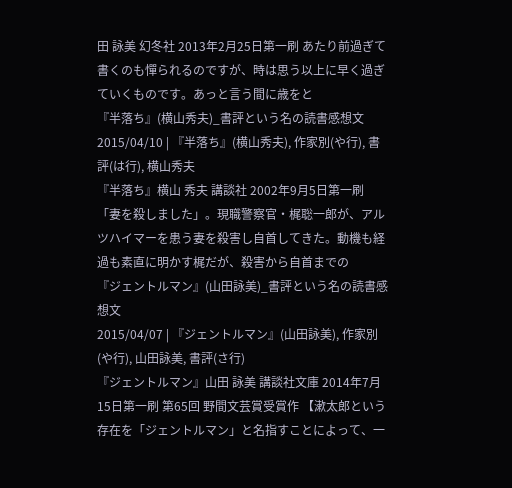田 詠美 幻冬社 2013年2月25日第一刷 あたり前過ぎて書くのも憚られるのですが、時は思う以上に早く過ぎていくものです。あっと言う間に歳をと
『半落ち』(横山秀夫)_書評という名の読書感想文
2015/04/10 | 『半落ち』(横山秀夫), 作家別(や行), 書評(は行), 横山秀夫
『半落ち』横山 秀夫 講談社 2002年9月5日第一刷 「妻を殺しました」。現職警察官・梶聡一郎が、アルツハイマーを患う妻を殺害し自首してきた。動機も経過も素直に明かす梶だが、殺害から自首までの
『ジェントルマン』(山田詠美)_書評という名の読書感想文
2015/04/07 | 『ジェントルマン』(山田詠美), 作家別(や行), 山田詠美, 書評(さ行)
『ジェントルマン』山田 詠美 講談社文庫 2014年7月15日第一刷 第65回 野間文芸賞受賞作 【漱太郎という存在を「ジェントルマン」と名指すことによって、一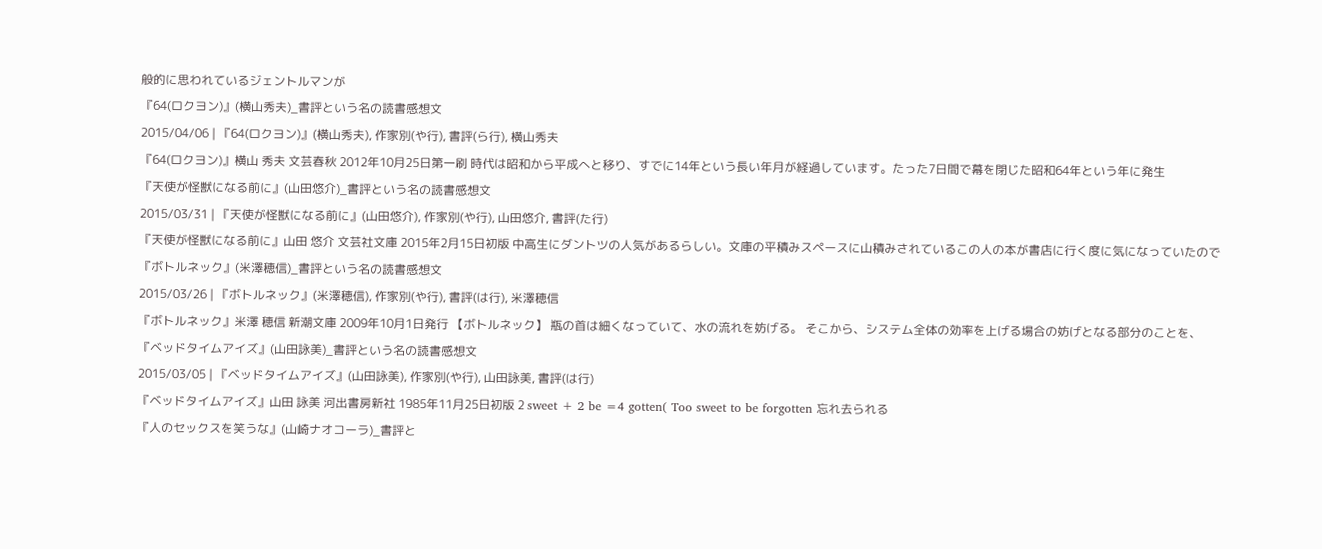般的に思われているジェントルマンが
『64(ロクヨン)』(横山秀夫)_書評という名の読書感想文
2015/04/06 | 『64(ロクヨン)』(横山秀夫), 作家別(や行), 書評(ら行), 横山秀夫
『64(ロクヨン)』横山 秀夫 文芸春秋 2012年10月25日第一刷 時代は昭和から平成へと移り、すでに14年という長い年月が経過しています。たった7日間で幕を閉じた昭和64年という年に発生
『天使が怪獣になる前に』(山田悠介)_書評という名の読書感想文
2015/03/31 | 『天使が怪獣になる前に』(山田悠介), 作家別(や行), 山田悠介, 書評(た行)
『天使が怪獣になる前に』山田 悠介 文芸社文庫 2015年2月15日初版 中高生にダントツの人気があるらしい。文庫の平積みスペースに山積みされているこの人の本が書店に行く度に気になっていたので
『ボトルネック』(米澤穂信)_書評という名の読書感想文
2015/03/26 | 『ボトルネック』(米澤穂信), 作家別(や行), 書評(は行), 米澤穂信
『ボトルネック』米澤 穂信 新潮文庫 2009年10月1日発行 【ボトルネック】 瓶の首は細くなっていて、水の流れを妨げる。 そこから、システム全体の効率を上げる場合の妨げとなる部分のことを、
『ベッドタイムアイズ』(山田詠美)_書評という名の読書感想文
2015/03/05 | 『ベッドタイムアイズ』(山田詠美), 作家別(や行), 山田詠美, 書評(は行)
『ベッドタイムアイズ』山田 詠美 河出書房新社 1985年11月25日初版 2 sweet + 2 be =4 gotten( Too sweet to be forgotten 忘れ去られる
『人のセックスを笑うな』(山崎ナオコーラ)_書評と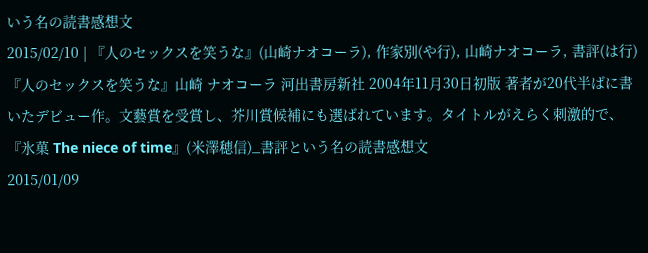いう名の読書感想文
2015/02/10 | 『人のセックスを笑うな』(山崎ナオコーラ), 作家別(や行), 山崎ナオコーラ, 書評(は行)
『人のセックスを笑うな』山崎 ナオコーラ 河出書房新社 2004年11月30日初版 著者が20代半ばに書いたデビュー作。文藝賞を受賞し、芥川賞候補にも選ばれています。タイトルがえらく刺激的で、
『氷菓 The niece of time』(米澤穂信)_書評という名の読書感想文
2015/01/09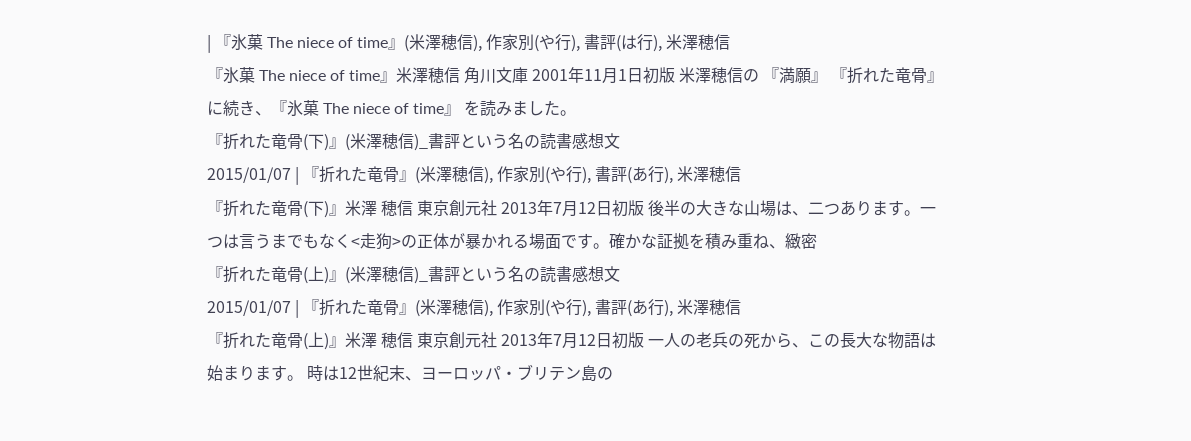| 『氷菓 The niece of time』(米澤穂信), 作家別(や行), 書評(は行), 米澤穂信
『氷菓 The niece of time』米澤穂信 角川文庫 2001年11月1日初版 米澤穂信の 『満願』 『折れた竜骨』 に続き、『氷菓 The niece of time』 を読みました。
『折れた竜骨(下)』(米澤穂信)_書評という名の読書感想文
2015/01/07 | 『折れた竜骨』(米澤穂信), 作家別(や行), 書評(あ行), 米澤穂信
『折れた竜骨(下)』米澤 穂信 東京創元社 2013年7月12日初版 後半の大きな山場は、二つあります。一つは言うまでもなく<走狗>の正体が暴かれる場面です。確かな証拠を積み重ね、緻密
『折れた竜骨(上)』(米澤穂信)_書評という名の読書感想文
2015/01/07 | 『折れた竜骨』(米澤穂信), 作家別(や行), 書評(あ行), 米澤穂信
『折れた竜骨(上)』米澤 穂信 東京創元社 2013年7月12日初版 一人の老兵の死から、この長大な物語は始まります。 時は12世紀末、ヨーロッパ・ブリテン島の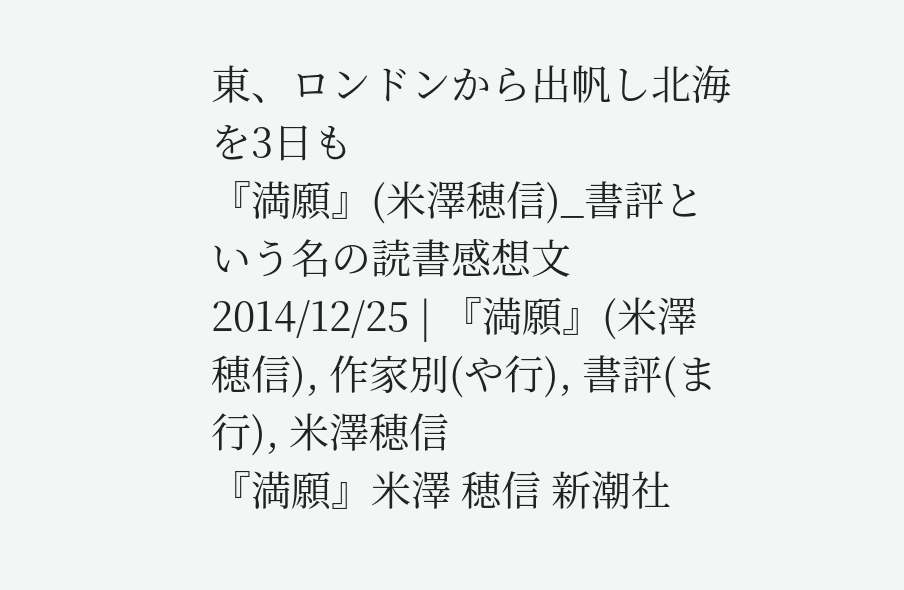東、ロンドンから出帆し北海を3日も
『満願』(米澤穂信)_書評という名の読書感想文
2014/12/25 | 『満願』(米澤穂信), 作家別(や行), 書評(ま行), 米澤穂信
『満願』米澤 穂信 新潮社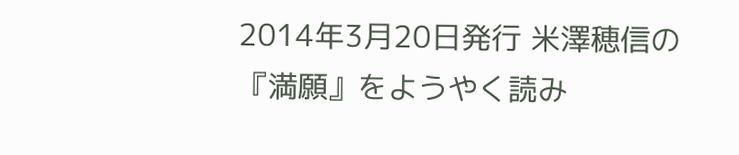2014年3月20日発行 米澤穂信の『満願』をようやく読み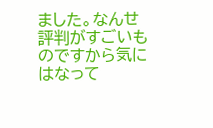ました。なんせ評判がすごいものですから気にはなって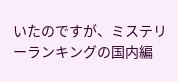いたのですが、ミステリーランキングの国内編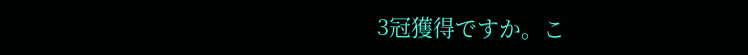3冠獲得ですか。こ